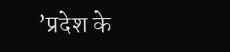’प्रदेश के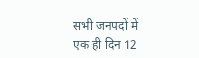सभी जनपदों में एक ही दिन 12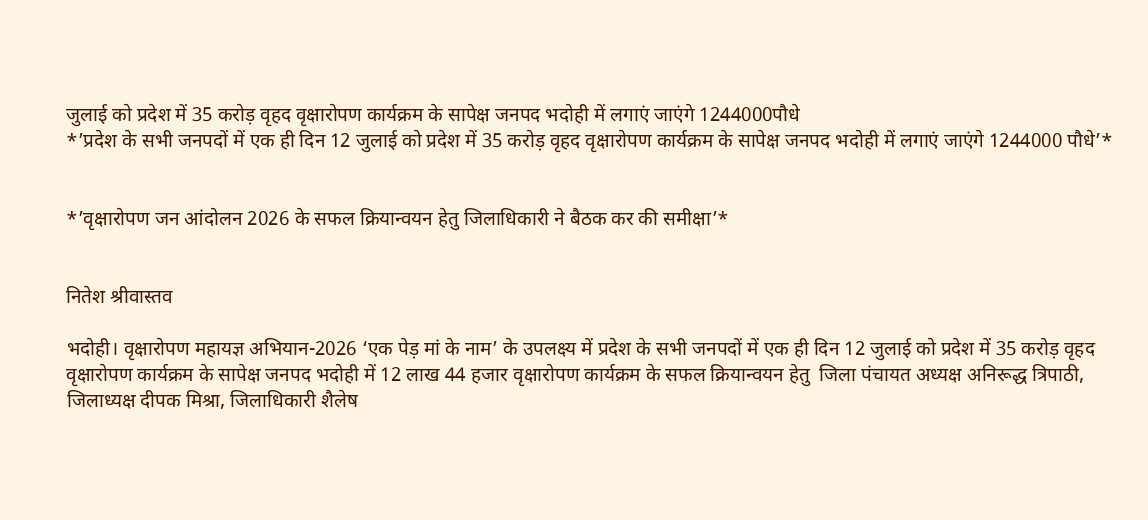जुलाई को प्रदेश में 35 करोड़ वृहद वृक्षारोपण कार्यक्रम के सापेक्ष जनपद भदोही में लगाएं जाएंगे 1244000पौधे
*’प्रदेश के सभी जनपदों में एक ही दिन 12 जुलाई को प्रदेश में 35 करोड़ वृहद वृक्षारोपण कार्यक्रम के सापेक्ष जनपद भदोही में लगाएं जाएंगे 1244000 पौधे’*


*’वृक्षारोपण जन आंदोलन 2026 के सफल क्रियान्वयन हेतु जिलाधिकारी ने बैठक कर की समीक्षा’*


नितेश श्रीवास्तव

भदोही। वृक्षारोपण महायज्ञ अभियान-2026 ‘एक पेड़ मां के नाम’ के उपलक्ष्य में प्रदेश के सभी जनपदों में एक ही दिन 12 जुलाई को प्रदेश में 35 करोड़ वृहद वृक्षारोपण कार्यक्रम के सापेक्ष जनपद भदोही में 12 लाख 44 हजार वृक्षारोपण कार्यक्रम के सफल क्रियान्वयन हेतु  जिला पंचायत अध्यक्ष अनिरूद्ध त्रिपाठी, जिलाध्यक्ष दीपक मिश्रा, जिलाधिकारी शैलेष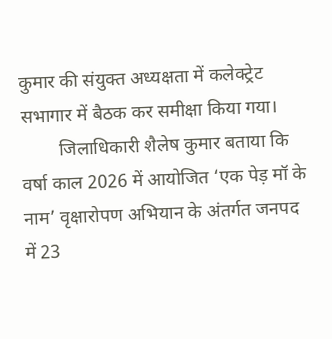कुमार की संयुक्त अध्यक्षता में कलेक्ट्रेट सभागार में बैठक कर समीक्षा किया गया।
        जिलाधिकारी शैलेष कुमार बताया कि वर्षा काल 2026 में आयोजित ‘एक पेड़ मॉ के नाम’ वृक्षारोपण अभियान के अंतर्गत जनपद में 23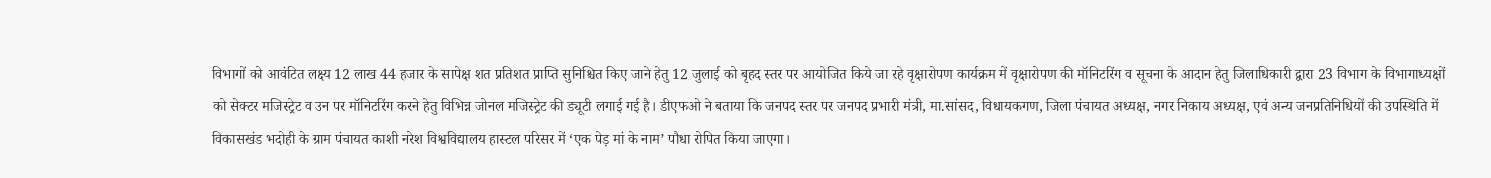विभागों को आवंटित लक्ष्य 12 लाख 44 हजार के सापेक्ष शत प्रतिशत प्राप्ति सुनिश्चित किए जाने हेतु 12 जुलाई को बृहद स्तर पर आयोजित किये जा रहे वृक्षारोपण कार्यक्रम में वृक्षारोपण की मॉनिटरिंग व सूचना के आदान हेतु जिलाधिकारी द्वारा 23 विभाग के विभागाध्यक्षों को सेक्टर मजिस्ट्रेट व उन पर मॉनिटरिंग करने हेतु विभिन्न जोनल मजिस्ट्रेट की ड्यूटी लगाई गई है। डीएफओ ने बताया कि जनपद स्तर पर जनपद प्रभारी मंत्री, मा.सांसद, विधायकगण, जिला पंचायत अध्यक्ष, नगर निकाय अध्यक्ष, एवं अन्य जनप्रतिनिधियों की उपस्थिति में विकासखंड भदोही के ग्राम पंचायत काशी नरेश विश्वविद्यालय हास्टल परिसर में ‘एक पेड़ मां के नाम’ पौधा रोपित किया जाएगा।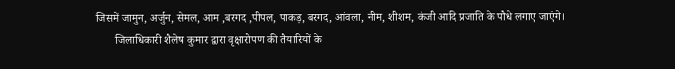जिसमें जामुन, अर्जुन, सेमल, आम ,बरगद ,पीपल, पाकड़, बरगद, आंवला, नीम, शीशम, कंजी आदि प्रजाति के पौधे लगाए जाएंगे।
       जिलाधिकारी शैलेष कुमार द्वारा वृक्षारोपण की तैयारियों के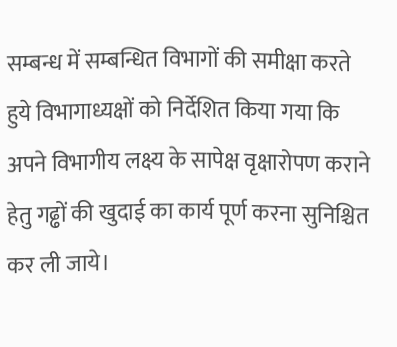सम्बन्ध में सम्बन्धित विभागों की समीक्षा करते हुये विभागाध्यक्षों को निर्देशित किया गया कि अपने विभागीय लक्ष्य के सापेक्ष वृक्षारोपण कराने हेतु गढ्ढों की खुदाई का कार्य पूर्ण करना सुनिश्चित कर ली जाये।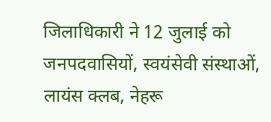जिलाधिकारी ने 12 जुलाई को जनपदवासियों, स्वयंसेवी संस्थाओं, लायंस क्लब, नेहरू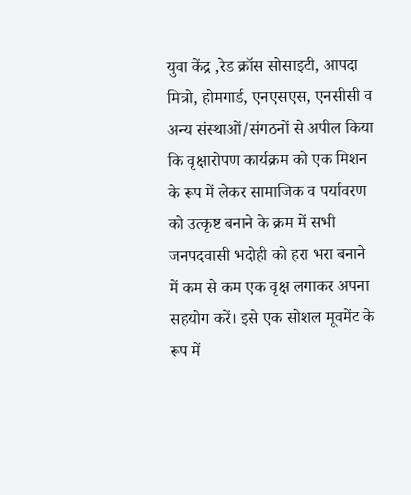युवा केंद्र ,रेड क्रॉस सोसाइटी, आपदा मित्रो, होमगार्ड, एनएसएस, एनसीसी व अन्य संस्थाओं/संगठनों से अपील किया कि वृक्षारोपण कार्यक्रम को एक मिशन के रूप में लेकर सामाजिक व पर्यावरण को उत्कृष्ट बनाने के क्रम में सभी जनपदवासी भदोही को हरा भरा बनाने में कम से कम एक वृक्ष लगाकर अपना सहयोग करें। इसे एक सोशल मूवमेंट के रूप में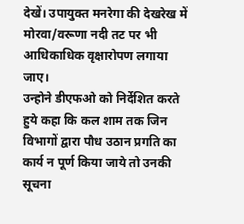देखें। उपायुक्त मनरेगा की देखरेख में मोरवा/वरूणा नदी तट पर भी आधिकाधिक वृक्षारोपण लगाया जाए।
उन्होने डीएफओ को निर्देशित करते हुये कहा कि कल शाम तक जिन विभागों द्वारा पौध उठान प्रगति का कार्य न पूर्ण किया जाये तो उनकी सूचना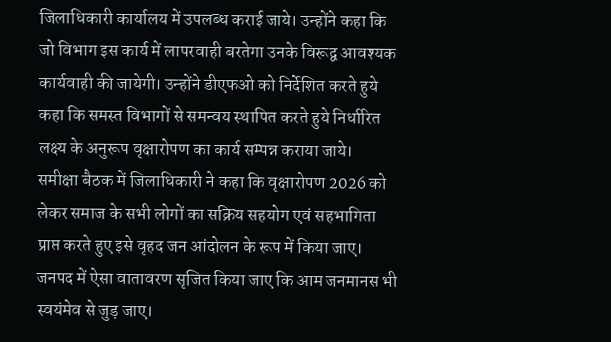जिलाधिकारी कार्यालय में उपलब्ध कराई जाये। उन्होंने कहा कि जो विभाग इस कार्य में लापरवाही बरतेगा उनके विरूद्व आवश्यक कार्यवाही की जायेगी। उन्होंने डीएफओ को निर्देशित करते हुये कहा कि समस्त विभागों से समन्वय स्थापित करते हुये निर्धारित लक्ष्य के अनुरूप वृक्षारोपण का कार्य सम्पन्न कराया जाये।
समीक्षा बैठक में जिलाधिकारी ने कहा कि वृक्षारोपण 2026 को लेकर समाज के सभी लोगों का सक्रिय सहयोग एवं सहभागिता प्राप्त करते हुए इसे वृहद जन आंदोलन के रूप में किया जाए। जनपद में ऐसा वातावरण सृजित किया जाए कि आम जनमानस भी स्वयंमेव से जुड़ जाए।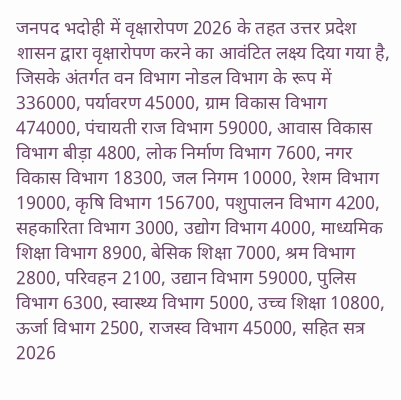जनपद भदोही में वृक्षारोपण 2026 के तहत उत्तर प्रदेश शासन द्वारा वृक्षारोपण करने का आवंटित लक्ष्य दिया गया है, जिसके अंतर्गत वन विभाग नोडल विभाग के रूप में 336000, पर्यावरण 45000, ग्राम विकास विभाग 474000, पंचायती राज विभाग 59000, आवास विकास विभाग बीड़ा 4800, लोक निर्माण विभाग 7600, नगर विकास विभाग 18300, जल निगम 10000, रेशम विभाग 19000, कृषि विभाग 156700, पशुपालन विभाग 4200, सहकारिता विभाग 3000, उद्योग विभाग 4000, माध्यमिक शिक्षा विभाग 8900, बेसिक शिक्षा 7000, श्रम विभाग 2800, परिवहन 2100, उद्यान विभाग 59000, पुलिस विभाग 6300, स्वास्थ्य विभाग 5000, उच्च शिक्षा 10800, ऊर्जा विभाग 2500, राजस्व विभाग 45000, सहित सत्र 2026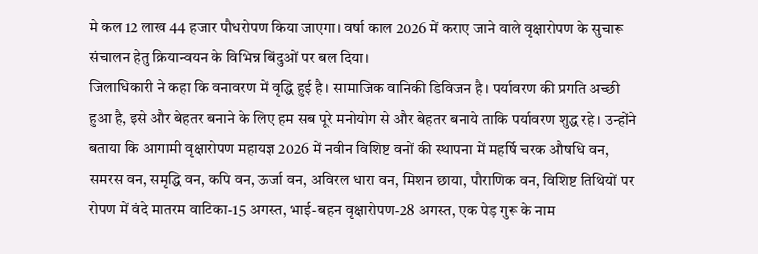मे कल 12 लाख 44 हजार पौधरोपण किया जाएगा। वर्षा काल 2026 में कराए जाने वाले वृक्षारोपण के सुचारू संचालन हेतु क्रियान्वयन के विभिन्न बिंदुओं पर बल दिया।
जिलाधिकारी ने कहा कि वनावरण में वृद्धि हुई है। सामाजिक वानिकी डिविजन है। पर्यावरण की प्रगति अच्छी हुआ है, इसे और बेहतर बनाने के लिए हम सब पूरे मनोयोग से और बेहतर बनाये ताकि पर्यावरण शुद्ध रहे। उन्होंने बताया कि आगामी वृक्षारोपण महायज्ञ 2026 में नवीन विशिष्ट वनों की स्थापना में महर्षि चरक औषधि वन, समरस वन, समृद्धि वन, कपि वन, ऊर्जा वन, अविरल धारा वन, मिशन छाया, पौराणिक वन, विशिष्ट तिथियों पर रोपण में वंदे मातरम वाटिका-15 अगस्त, भाई-बहन वृक्षारोपण-28 अगस्त, एक पेड़ गुरू के नाम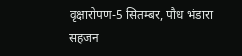वृक्षारोपण-5 सितम्बर, पौध भंडारा सहजन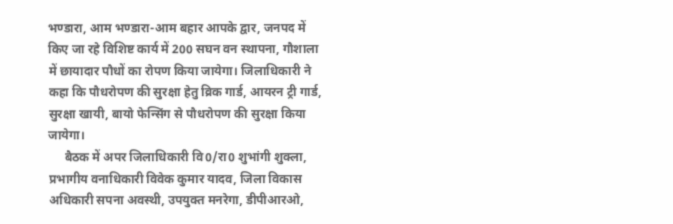भण्डारा, आम भण्डारा-आम बहार आपके द्वार, जनपद में किए जा रहे विशिष्ट कार्य में 200 सघन वन स्थापना, गौशाला में छायादार पौधों का रोपण किया जायेगा। जिलाधिकारी ने कहा कि पौधरोपण की सुरक्षा हेतु व्रिक गार्ड, आयरन ट्री गार्ड, सुरक्षा खायी, बायो फेन्सिंग से पौधरोपण की सुरक्षा किया जायेगा।
     बैठक में अपर जिलाधिकारी वि0/रा0 शुभांगी शुक्ला, प्रभागीय वनाधिकारी विवेक कुमार यादव, जिला विकास अधिकारी सपना अवस्थी, उपयुक्त मनरेगा, डीपीआरओ,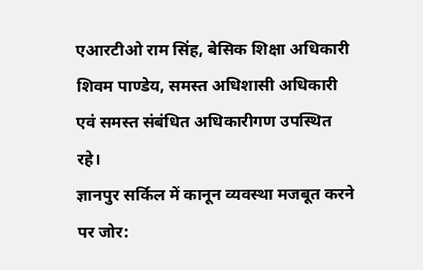एआरटीओ राम सिंह, बेसिक शिक्षा अधिकारी शिवम पाण्डेय, समस्त अधिशासी अधिकारी एवं समस्त संबंधित अधिकारीगण उपस्थित रहे।
ज्ञानपुर सर्किल में कानून व्यवस्था मजबूत करने पर जोर: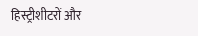हिस्ट्रीशीटरों और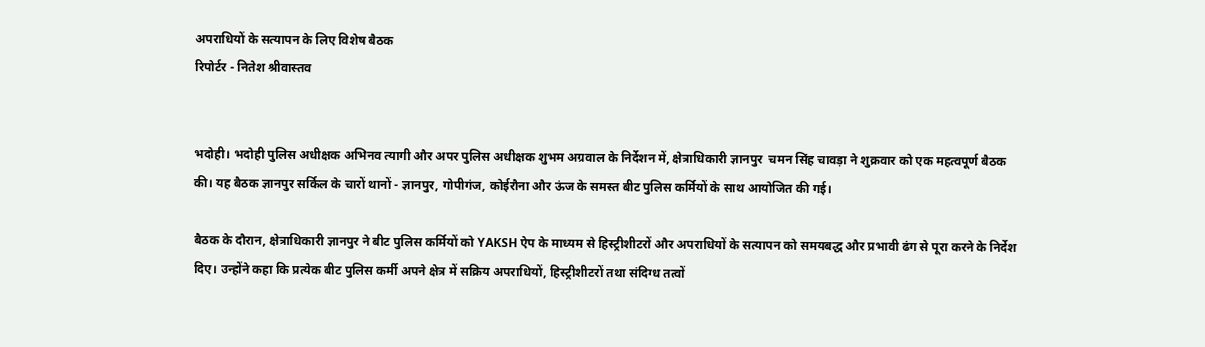अपराधियों के सत्यापन के लिए विशेष बैठक
रिपोर्टर - नितेश श्रीवास्तव


भदोही। भदोही पुलिस अधीक्षक अभिनव त्यागी और अपर पुलिस अधीक्षक शुभम अग्रवाल के निर्देशन में, क्षेत्राधिकारी ज्ञानपुर  चमन सिंह चावड़ा ने शुक्रवार को एक महत्वपूर्ण बैठक की। यह बैठक ज्ञानपुर सर्किल के चारों थानों - ज्ञानपुर, गोपीगंज, कोईरौना और ऊंज के समस्त बीट पुलिस कर्मियों के साथ आयोजित की गई।

बैठक के दौरान, क्षेत्राधिकारी ज्ञानपुर ने बीट पुलिस कर्मियों को YAKSH ऐप के माध्यम से हिस्ट्रीशीटरों और अपराधियों के सत्यापन को समयबद्ध और प्रभावी ढंग से पूरा करने के निर्देश दिए। उन्होंने कहा कि प्रत्येक बीट पुलिस कर्मी अपने क्षेत्र में सक्रिय अपराधियों, हिस्ट्रीशीटरों तथा संदिग्ध तत्वों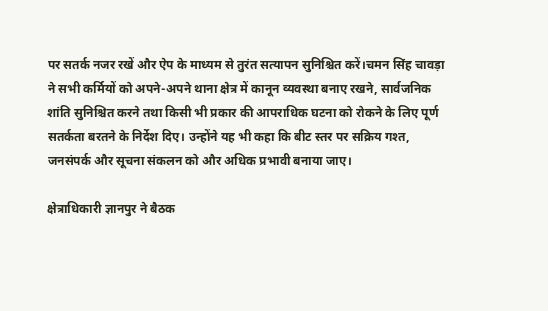पर सतर्क नजर रखें और ऐप के माध्यम से तुरंत सत्यापन सुनिश्चित करें।चमन सिंह चावड़ा ने सभी कर्मियों को अपने-अपने थाना क्षेत्र में कानून व्यवस्था बनाए रखने, सार्वजनिक शांति सुनिश्चित करने तथा किसी भी प्रकार की आपराधिक घटना को रोकने के लिए पूर्ण सतर्कता बरतने के निर्देश दिए। उन्होंने यह भी कहा कि बीट स्तर पर सक्रिय गश्त, जनसंपर्क और सूचना संकलन को और अधिक प्रभावी बनाया जाए।

क्षेत्राधिकारी ज्ञानपुर ने बैठक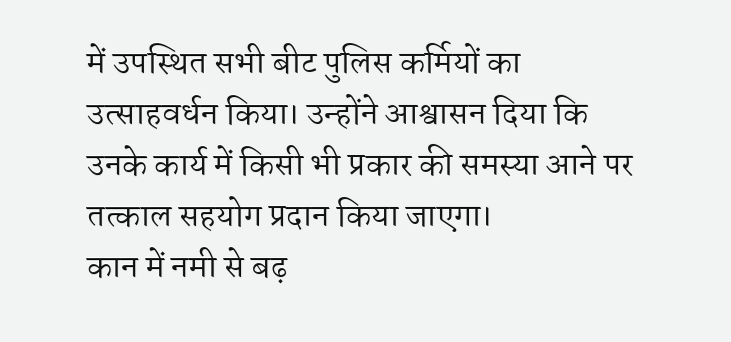में उपस्थित सभी बीट पुलिस कर्मियों का उत्साहवर्धन किया। उन्होंने आश्वासन दिया कि उनके कार्य में किसी भी प्रकार की समस्या आने पर तत्काल सहयोग प्रदान किया जाएगा।
कान में नमी से बढ़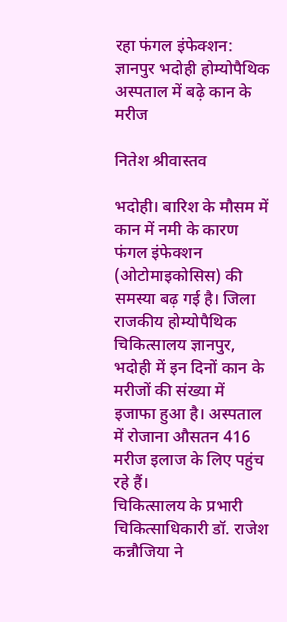रहा फंगल इंफेक्शन: ज्ञानपुर भदोही होम्योपैथिक अस्पताल में बढ़े कान के मरीज

नितेश श्रीवास्तव

भदोही। बारिश के मौसम में कान में नमी के कारण फंगल इंफेक्शन (ओटोमाइकोसिस) की समस्या बढ़ गई है। जिला राजकीय होम्योपैथिक चिकित्सालय ज्ञानपुर, भदोही में इन दिनों कान के मरीजों की संख्या में इजाफा हुआ है। अस्पताल में रोजाना औसतन 416 मरीज इलाज के लिए पहुंच रहे हैं।
चिकित्सालय के प्रभारी चिकित्साधिकारी डॉ. राजेश कन्नौजिया ने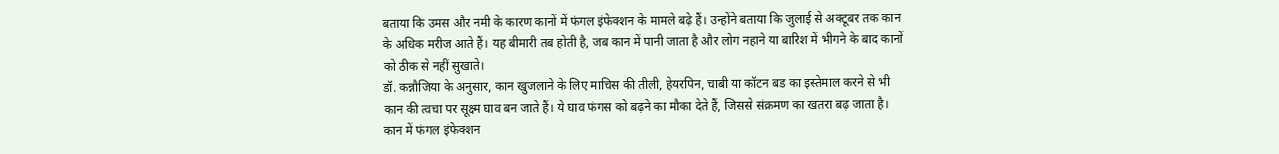बताया कि उमस और नमी के कारण कानों में फंगल इंफेक्शन के मामले बढ़े हैं। उन्होंने बताया कि जुलाई से अक्टूबर तक कान के अधिक मरीज आते हैं। यह बीमारी तब होती है, जब कान में पानी जाता है और लोग नहाने या बारिश में भीगने के बाद कानों को ठीक से नहीं सुखाते।
डॉ. कन्नौजिया के अनुसार, कान खुजलाने के लिए माचिस की तीली, हेयरपिन, चाबी या कॉटन बड का इस्तेमाल करने से भी कान की त्वचा पर सूक्ष्म घाव बन जाते हैं। ये घाव फंगस को बढ़ने का मौका देते हैं, जिससे संक्रमण का खतरा बढ़ जाता है।
कान में फंगल इंफेक्शन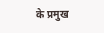के प्रमुख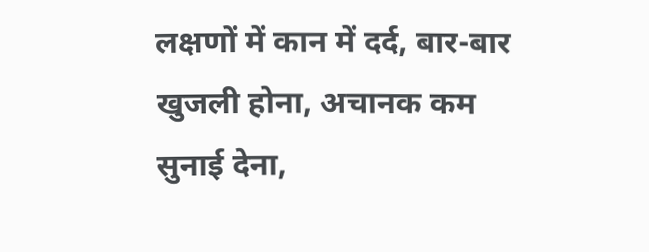लक्षणों में कान में दर्द, बार-बार खुजली होना, अचानक कम सुनाई देना,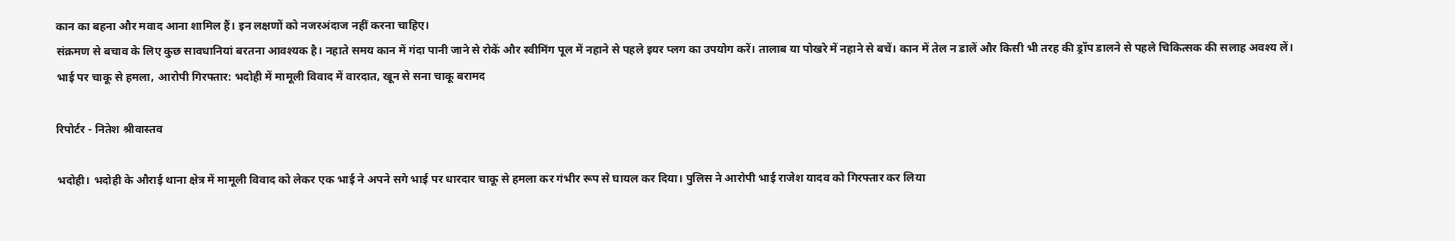कान का बहना और मवाद आना शामिल हैं। इन लक्षणों को नजरअंदाज नहीं करना चाहिए।
संक्रमण से बचाव के लिए कुछ सावधानियां बरतना आवश्यक है। नहाते समय कान में गंदा पानी जाने से रोकें और स्वीमिंग पूल में नहाने से पहले इयर प्लग का उपयोग करें। तालाब या पोखरे में नहाने से बचें। कान में तेल न डालें और किसी भी तरह की ड्रॉप डालने से पहले चिकित्सक की सलाह अवश्य लें।
भाई पर चाकू से हमला, आरोपी गिरफ्तार: भदोही में मामूली विवाद में वारदात, खून से सना चाकू बरामद

रिपोर्टर - नितेश श्रीवास्तव

भदोही। भदोही के औराई थाना क्षेत्र में मामूली विवाद को लेकर एक भाई ने अपने सगे भाई पर धारदार चाकू से हमला कर गंभीर रूप से घायल कर दिया। पुलिस ने आरोपी भाई राजेश यादव को गिरफ्तार कर लिया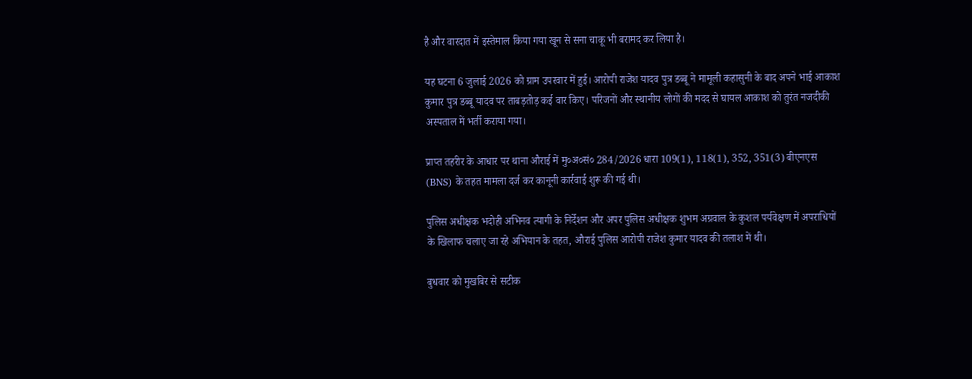है और वारदात में इस्तेमाल किया गया खून से सना चाकू भी बरामद कर लिया है।

यह घटना 6 जुलाई 2026 को ग्राम उपरवार में हुई। आरोपी राजेश यादव पुत्र डब्बू ने मामूली कहासुनी के बाद अपने भाई आकाश कुमार पुत्र डब्बू यादव पर ताबड़तोड़ कई वार किए। परिजनों और स्थानीय लोगों की मदद से घायल आकाश को तुरंत नजदीकी अस्पताल में भर्ती कराया गया।

प्राप्त तहरीर के आधार पर थाना औराई में मु०अ०सं० 284/2026 धारा 109(1), 118(1), 352, 351(3) बीएनएस (BNS) के तहत मामला दर्ज कर कानूनी कार्रवाई शुरू की गई थी।

पुलिस अधीक्षक भदोही अभिनव त्यागी के निर्देशन और अपर पुलिस अधीक्षक शुभम अग्रवाल के कुशल पर्यवेक्षण में अपराधियों के खिलाफ चलाए जा रहे अभियान के तहत, औराई पुलिस आरोपी राजेश कुमार यादव की तलाश में थी।

बुधवार को मुखबिर से सटीक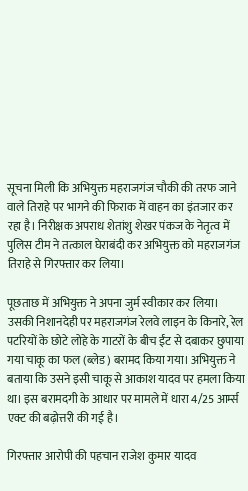सूचना मिली कि अभियुक्त महराजगंज चौकी की तरफ जाने वाले तिराहे पर भागने की फिराक में वाहन का इंतजार कर रहा है। निरीक्षक अपराध शेतांशु शेखर पंकज के नेतृत्व में पुलिस टीम ने तत्काल घेराबंदी कर अभियुक्त को महराजगंज तिराहे से गिरफ्तार कर लिया।

पूछताछ में अभियुक्त ने अपना जुर्म स्वीकार कर लिया। उसकी निशानदेही पर महराजगंज रेलवे लाइन के किनारे, रेल पटरियों के छोटे लोहे के गाटरों के बीच ईंट से दबाकर छुपाया गया चाकू का फल (ब्लेड) बरामद किया गया। अभियुक्त ने बताया कि उसने इसी चाकू से आकाश यादव पर हमला किया था। इस बरामदगी के आधार पर मामले में धारा 4/25 आर्म्स एक्ट की बढ़ोत्तरी की गई है।

गिरफ्तार आरोपी की पहचान राजेश कुमार यादव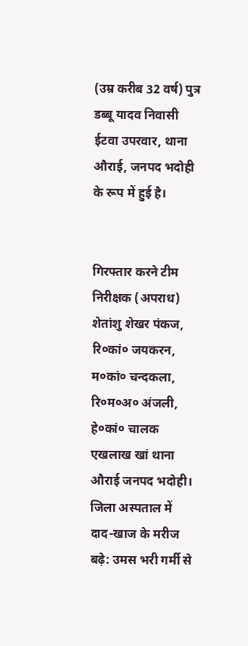(उम्र करीब 32 वर्ष) पुत्र डब्बू यादव निवासी ईटवा उपरवार, थाना औराई, जनपद भदोही के रूप में हुई है।


गिरफ्तार करने टीम निरीक्षक (अपराध) शेतांशु शेखर पंकज, रि०कां० जयकरन, म०कां० चन्दकला, रि०म०अ० अंजली, हे०कां० चालक एखलाख खां थाना औराई जनपद भदोही।
जिला अस्पताल में दाद-खाज के मरीज बढ़े: उमस भरी गर्मी से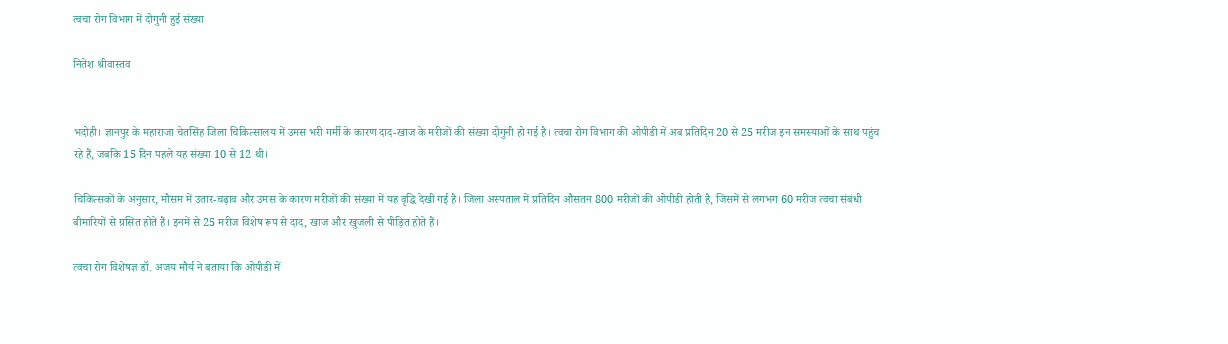त्वचा रोग विभाग में दोगुनी हुई संख्या

नितेश श्रीवास्तव


भदोही। ज्ञानपुर के महाराजा चेतसिंह जिला चिकित्सालय में उमस भरी गर्मी के कारण दाद-खाज के मरीजों की संख्या दोगुनी हो गई है। त्वचा रोग विभाग की ओपीडी में अब प्रतिदिन 20 से 25 मरीज इन समस्याओं के साथ पहुंच रहे हैं, जबकि 15 दिन पहले यह संख्या 10 से 12 थी।

चिकित्सकों के अनुसार, मौसम में उतार-चढ़ाव और उमस के कारण मरीजों की संख्या में यह वृद्धि देखी गई है। जिला अस्पताल में प्रतिदिन औसतन 800 मरीजों की ओपीडी होती है, जिसमें से लगभग 60 मरीज त्वचा संबंधी बीमारियों से ग्रसित होते हैं। इनमें से 25 मरीज विशेष रूप से दाद, खाज और खुजली से पीड़ित होते हैं।

त्वचा रोग विशेषज्ञ डॉ. अजय मौर्य ने बताया कि ओपीडी में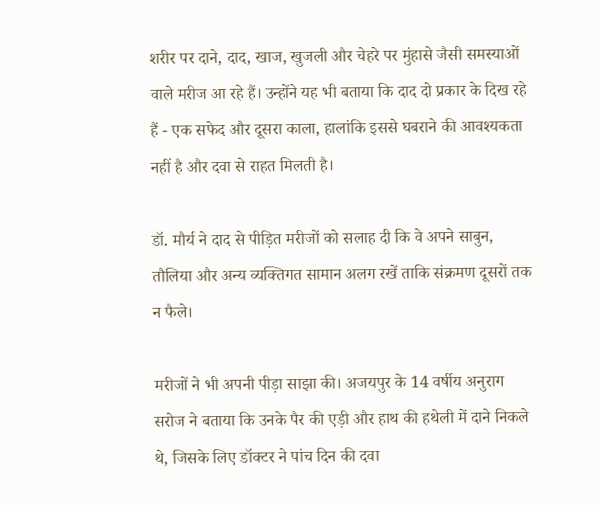शरीर पर दाने, दाद, खाज, खुजली और चेहरे पर मुंहासे जैसी समस्याओं वाले मरीज आ रहे हैं। उन्होंने यह भी बताया कि दाद दो प्रकार के दिख रहे हैं - एक सफेद और दूसरा काला, हालांकि इससे घबराने की आवश्यकता नहीं है और दवा से राहत मिलती है।

डॉ. मौर्य ने दाद से पीड़ित मरीजों को सलाह दी कि वे अपने साबुन, तौलिया और अन्य व्यक्तिगत सामान अलग रखें ताकि संक्रमण दूसरों तक न फैले।

मरीजों ने भी अपनी पीड़ा साझा की। अजयपुर के 14 वर्षीय अनुराग सरोज ने बताया कि उनके पैर की एड़ी और हाथ की हथेली में दाने निकले थे, जिसके लिए डॉक्टर ने पांच दिन की दवा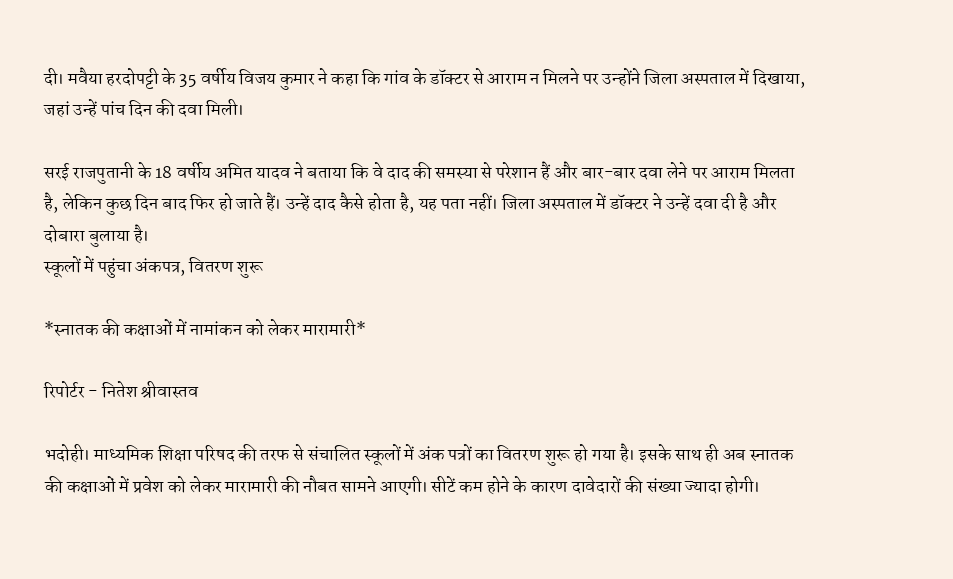दी। मवैया हरदोपट्टी के 35 वर्षीय विजय कुमार ने कहा कि गांव के डॉक्टर से आराम न मिलने पर उन्होंने जिला अस्पताल में दिखाया, जहां उन्हें पांच दिन की दवा मिली।

सरई राजपुतानी के 18 वर्षीय अमित यादव ने बताया कि वे दाद की समस्या से परेशान हैं और बार-बार दवा लेने पर आराम मिलता है, लेकिन कुछ दिन बाद फिर हो जाते हैं। उन्हें दाद कैसे होता है, यह पता नहीं। जिला अस्पताल में डॉक्टर ने उन्हें दवा दी है और दोबारा बुलाया है।
स्कूलों में पहुंचा अंकपत्र, वितरण शुरू

*स्नातक की कक्षाओं में नामांकन को लेकर मारामारी*

रिपोर्टर - नितेश श्रीवास्तव

भदोही। माध्यमिक शिक्षा परिषद की तरफ से संचालित स्कूलों में अंक पत्रों का वितरण शुरू हो गया है। इसके साथ ही अब स्नातक की कक्षाओं में प्रवेश को लेकर मारामारी की नौबत सामने आएगी। सीटें कम होने के कारण दावेदारों की संख्या ज्यादा होगी।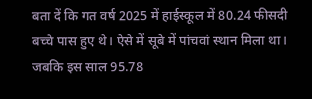बता दें कि गत वर्ष 2025 में हाईस्कूल में 80.24 फीसदी बच्चे पास हुए थे। ऐसे में सूबे में पांचवां स्थान मिला था। जबकि इस साल 95.78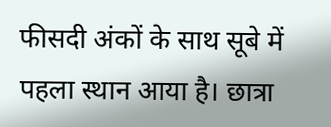फीसदी अंकों के साथ सूबे में पहला स्थान आया है। छात्रा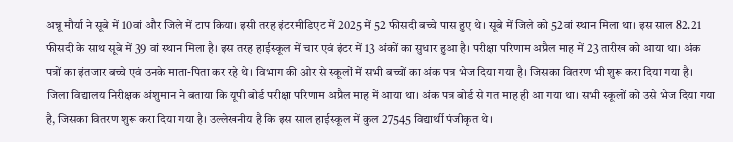अन्नू मौर्या ने सूबे में 10वां और जिले में टाप किया। इसी तरह इंटरमीडिएट में 2025 में 52 फीसदी बच्चे पास हुए थे। सूबे में जिले को 52वां स्थान मिला था। इस साल 82.21 फीसदी के साथ सूबे में 39 वां स्थान मिला है। इस तरह हाईस्कूल में चार एवं इंटर में 13 अंकों का सुधार हुआ है। परीक्षा परिणाम अप्रैल माह में 23 तारीख को आया था। अंक पत्रों का इंतजार बच्चे एवं उनके माता-पिता कर रहे थे। विभाग की ओर से स्कूलों में सभी बच्चों का अंक पत्र भेज दिया गया है। जिसका वितरण भी शुरू करा दिया गया है। जिला विद्यालय निरीक्षक अंशुमान ने बताया कि यूपी बोर्ड परीक्षा परिणाम अप्रैल माह में आया था। अंक पत्र बोर्ड से गत माह ही आ गया था। सभी स्कूलों को उसे भेज दिया गया है, जिसका वितरण शुरू करा दिया गया है। उल्लेखनीय है कि इस साल हाईस्कूल में कुल 27545 विद्यार्थी पंजीकृत थे।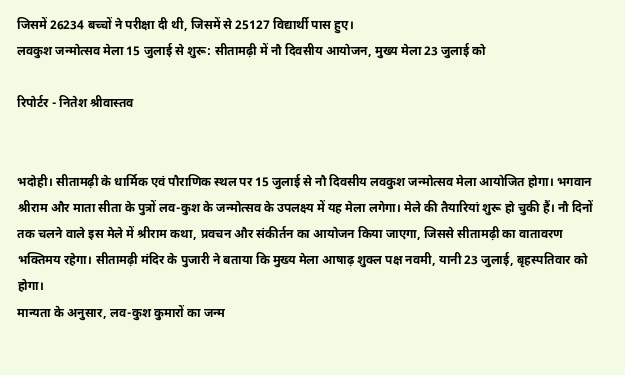जिसमें 26234 बच्चों ने परीक्षा दी थी, जिसमें से 25127 विद्यार्थी पास हुए।
लवकुश जन्मोत्सव मेला 15 जुलाई से शुरू: सीतामढ़ी में नौ दिवसीय आयोजन, मुख्य मेला 23 जुलाई को

रिपोर्टर - नितेश श्रीवास्तव


भदोही। सीतामढ़ी के धार्मिक एवं पौराणिक स्थल पर 15 जुलाई से नौ दिवसीय लवकुश जन्मोत्सव मेला आयोजित होगा। भगवान श्रीराम और माता सीता के पुत्रों लव-कुश के जन्मोत्सव के उपलक्ष्य में यह मेला लगेगा। मेले की तैयारियां शुरू हो चुकी हैं। नौ दिनों तक चलने वाले इस मेले में श्रीराम कथा, प्रवचन और संकीर्तन का आयोजन किया जाएगा, जिससे सीतामढ़ी का वातावरण भक्तिमय रहेगा। सीतामढ़ी मंदिर के पुजारी ने बताया कि मुख्य मेला आषाढ़ शुक्ल पक्ष नवमी, यानी 23 जुलाई, बृहस्पतिवार को होगा।
मान्यता के अनुसार, लव-कुश कुमारों का जन्म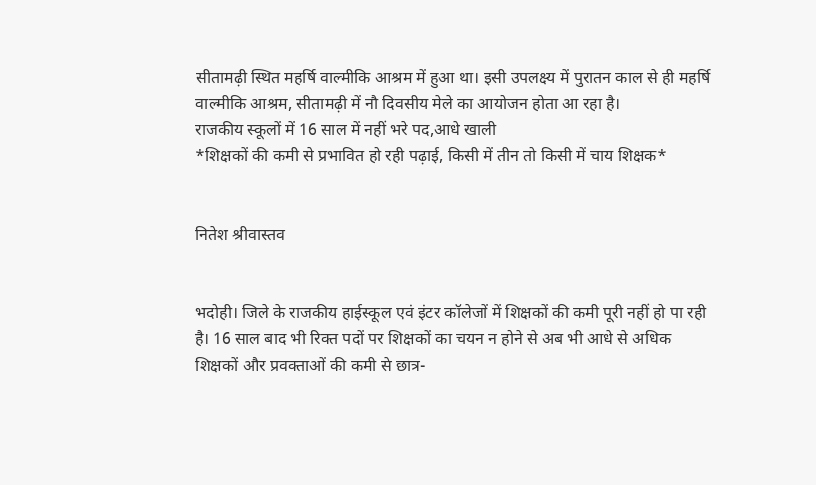सीतामढ़ी स्थित महर्षि वाल्मीकि आश्रम में हुआ था। इसी उपलक्ष्य में पुरातन काल से ही महर्षि वाल्मीकि आश्रम, सीतामढ़ी में नौ दिवसीय मेले का आयोजन होता आ रहा है।
राजकीय स्कूलों में 16 साल में नहीं भरे पद,आधे खाली
*शिक्षकों की कमी से प्रभावित हो रही पढ़ाई, किसी में तीन तो किसी में चाय शिक्षक*


नितेश श्रीवास्तव


भदोही। जिले के राजकीय हाईस्कूल एवं इंटर कॉलेजों में शिक्षकों की कमी पूरी नहीं हो पा रही है। 16 साल बाद भी रिक्त पदों पर शिक्षकों का चयन न होने से अब भी आधे से अधिक शिक्षकों और प्रवक्ताओं की कमी से छात्र-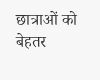छात्राओं को बेहतर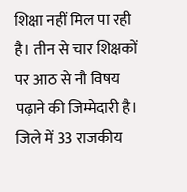शिक्षा नहीं मिल पा रही है। तीन से चार शिक्षकों पर आठ से नौ विषय पढ़ाने की जिम्मेदारी है। जिले में 33 राजकीय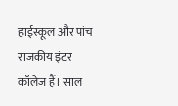हाईस्कूल और पांच राजकीय इंटर कॉलेज हैं। साल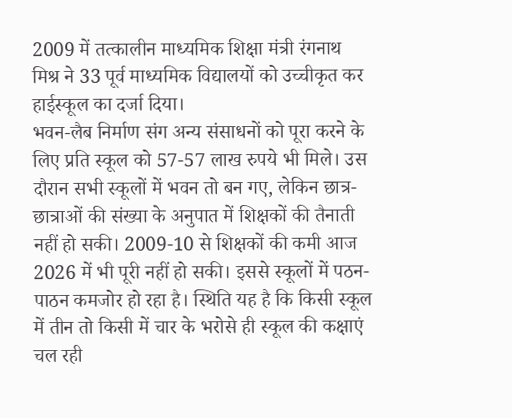2009 में तत्कालीन माध्यमिक शिक्षा मंत्री रंगनाथ मिश्र ने 33 पूर्व माध्यमिक विद्यालयों को उच्चीकृत कर हाईस्कूल का दर्जा दिया।
भवन-लैब निर्माण संग अन्य संसाधनों को पूरा करने के लिए प्रति स्कूल को 57-57 लाख रुपये भी मिले। उस दौरान सभी स्कूलों में भवन तो बन गए, लेकिन छात्र-छात्राओं की संख्या के अनुपात में शिक्षकों की तैनाती नहीं हो सकी। 2009-10 से शिक्षकों की कमी आज 2026 में भी पूरी नहीं हो सकी। इससे स्कूलों में पठन-पाठन कमजोर हो रहा है। स्थिति यह है कि किसी स्कूल में तीन तो किसी में चार के भरोसे ही स्कूल की कक्षाएं चल रही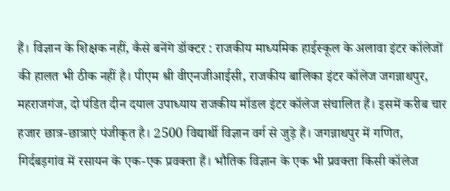हैं। विज्ञान के शिक्षक नहीं, कैसे बनेंगे डॉक्टर : राजकीय माध्यमिक हाईस्कूल के अलावा इंटर कॉलेजों की हालत भी ठीक नहीं है। पीएम श्री वीएनजीआईसी, राजकीय बालिका इंटर कॉलेज जगन्नाथपुर, महराजगंज, दो पंडित दीन दयाल उपाध्याय राजकीय मॉडल इंटर कॉलेज संचालित हैं। इसमें करीब चार हजार छात्र-छात्राएं पंजीकृत है। 2500 विद्यार्थी विज्ञान वर्ग से जुड़े हैं। जगन्नाथपुर में गणित, गिर्दबड़गांव में रसायन के एक-एक प्रवक्ता हैं। भौतिक विज्ञान के एक भी प्रवक्ता किसी कॉलेज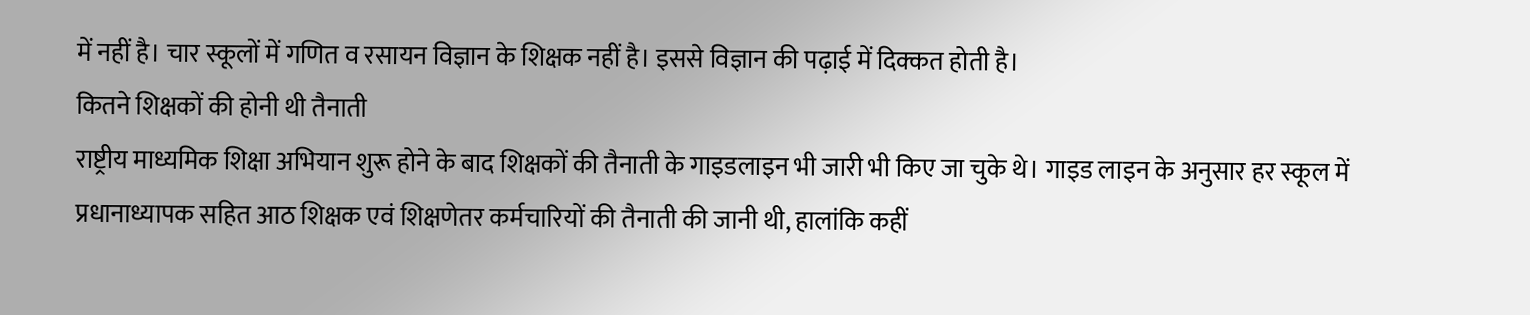में नहीं है। चार स्कूलों में गणित व रसायन विज्ञान के शिक्षक नहीं है। इससे विज्ञान की पढ़ाई में दिक्कत होती है।
कितने शिक्षकों की होनी थी तैनाती
राष्ट्रीय माध्यमिक शिक्षा अभियान शुरू होने के बाद शिक्षकों की तैनाती के गाइडलाइन भी जारी भी किए जा चुके थे। गाइड लाइन के अनुसार हर स्कूल में प्रधानाध्यापक सहित आठ शिक्षक एवं शिक्षणेतर कर्मचारियों की तैनाती की जानी थी, हालांकि कहीं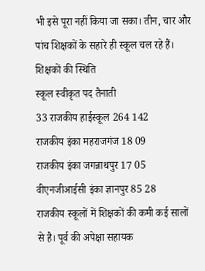भी इसे पूरा नहीं किया जा सका। तीन, चार और पांच शिक्षकों के सहारे ही स्कूल चल रहे हैं।
शिक्षकों की स्थिति
स्कूल स्वीकृत पद तैनाती
33 राजकीय हाईस्कूल 264 142
राजकीय इंका महराजगंज 18 09
राजकीय इंका जगन्नाथपुर 17 05
वीएनजीआईसी इंका ज्ञानपुर 85 28
राजकीय स्कूलों में शिक्षकों की कमी कई सालों से है। पूर्व की अपेक्षा सहायक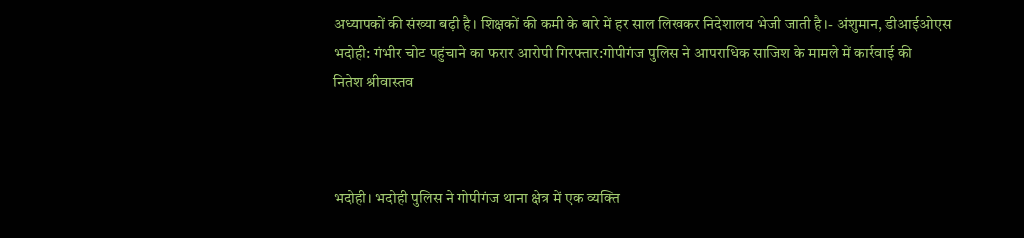अध्यापकों की संख्या बढ़ी है। शिक्षकों की कमी के बारे में हर साल लिखकर निदेशालय भेजी जाती है।- अंशुमान, डीआईओएस
भदोही: गंभीर चोट पहुंचाने का फरार आरोपी गिरफ्तार:गोपीगंज पुलिस ने आपराधिक साजिश के मामले में कार्रवाई की
नितेश श्रीवास्तव



भदोही। भदोही पुलिस ने गोपीगंज थाना क्षेत्र में एक व्यक्ति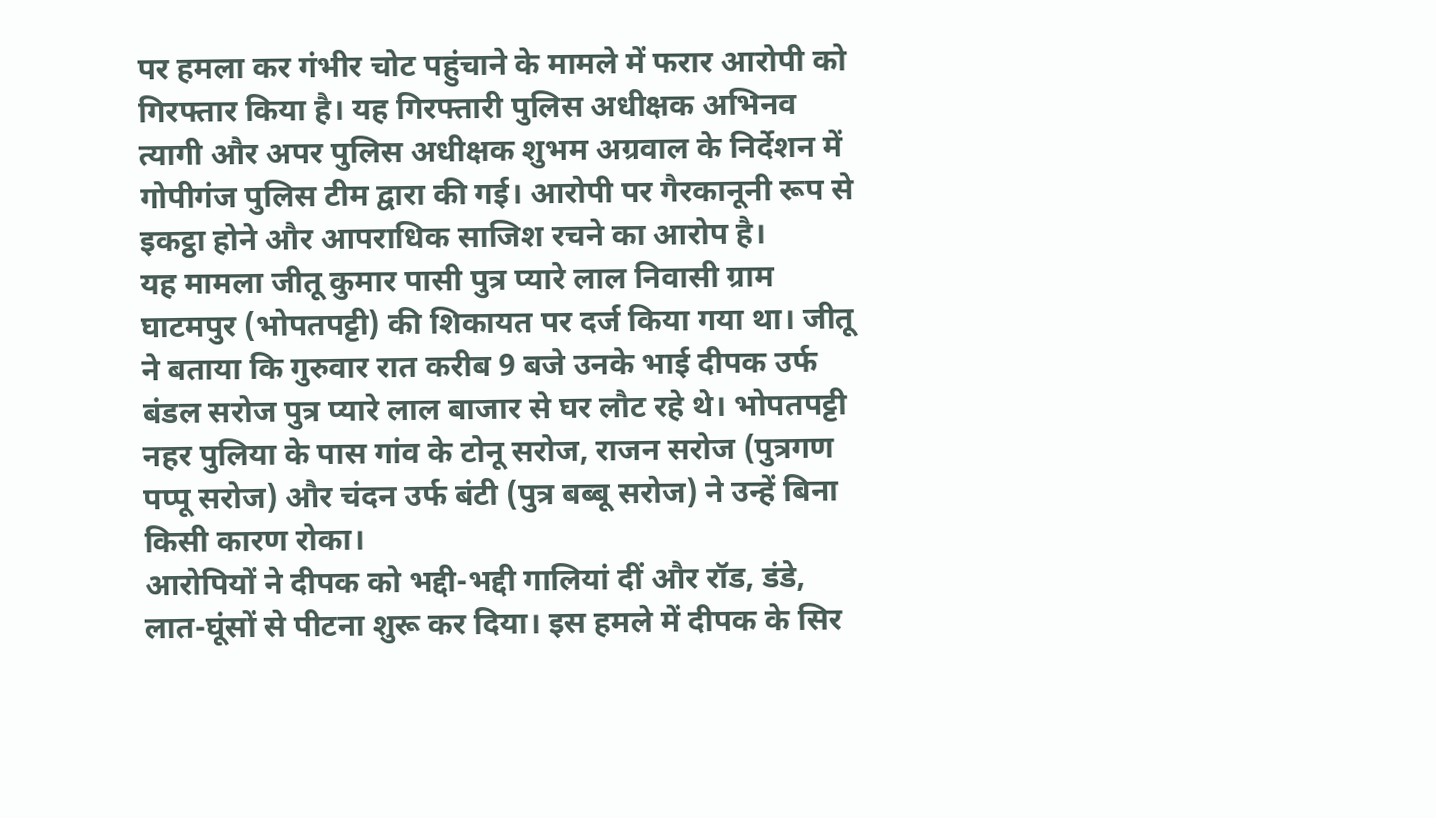पर हमला कर गंभीर चोट पहुंचाने के मामले में फरार आरोपी को गिरफ्तार किया है। यह गिरफ्तारी पुलिस अधीक्षक अभिनव त्यागी और अपर पुलिस अधीक्षक शुभम अग्रवाल के निर्देशन में गोपीगंज पुलिस टीम द्वारा की गई। आरोपी पर गैरकानूनी रूप से इकट्ठा होने और आपराधिक साजिश रचने का आरोप है।
यह मामला जीतू कुमार पासी पुत्र प्यारे लाल निवासी ग्राम घाटमपुर (भोपतपट्टी) की शिकायत पर दर्ज किया गया था। जीतू ने बताया कि गुरुवार रात करीब 9 बजे उनके भाई दीपक उर्फ बंडल सरोज पुत्र प्यारे लाल बाजार से घर लौट रहे थे। भोपतपट्टी नहर पुलिया के पास गांव के टोनू सरोज, राजन सरोज (पुत्रगण पप्पू सरोज) और चंदन उर्फ बंटी (पुत्र बब्बू सरोज) ने उन्हें बिना किसी कारण रोका।
आरोपियों ने दीपक को भद्दी-भद्दी गालियां दीं और रॉड, डंडे, लात-घूंसों से पीटना शुरू कर दिया। इस हमले में दीपक के सिर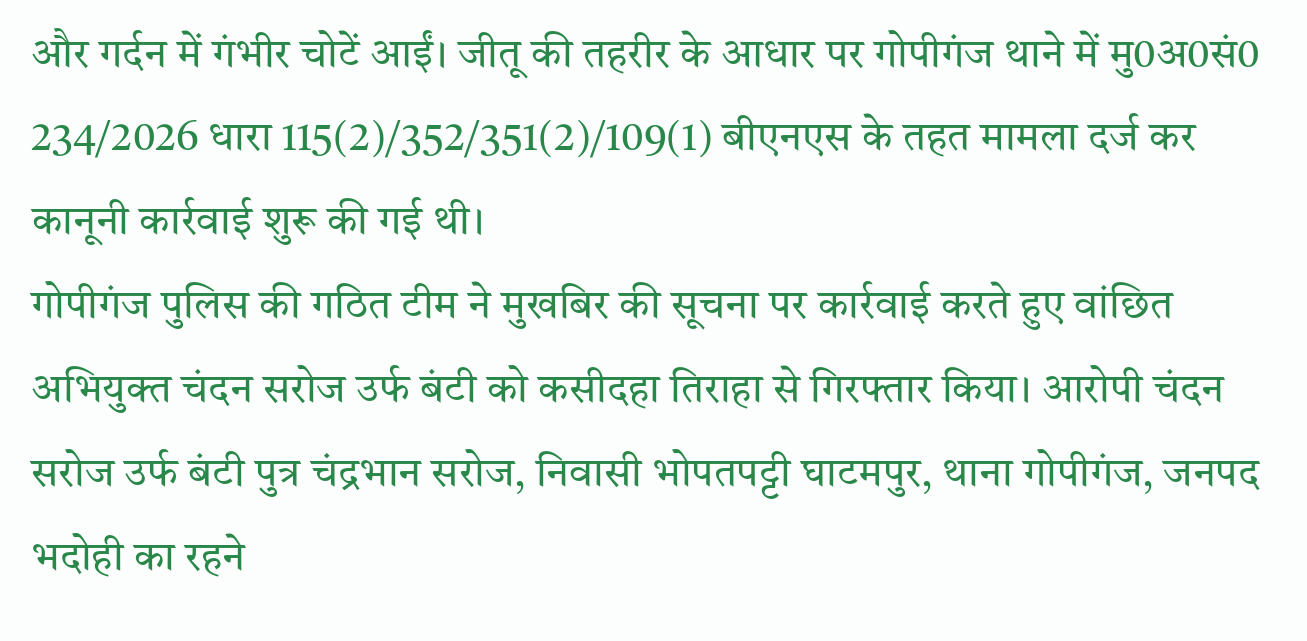और गर्दन में गंभीर चोटें आईं। जीतू की तहरीर के आधार पर गोपीगंज थाने में मु0अ0सं0 234/2026 धारा 115(2)/352/351(2)/109(1) बीएनएस के तहत मामला दर्ज कर कानूनी कार्रवाई शुरू की गई थी।
गोपीगंज पुलिस की गठित टीम ने मुखबिर की सूचना पर कार्रवाई करते हुए वांछित अभियुक्त चंदन सरोज उर्फ बंटी को कसीदहा तिराहा से गिरफ्तार किया। आरोपी चंदन सरोज उर्फ बंटी पुत्र चंद्रभान सरोज, निवासी भोपतपट्टी घाटमपुर, थाना गोपीगंज, जनपद भदोही का रहने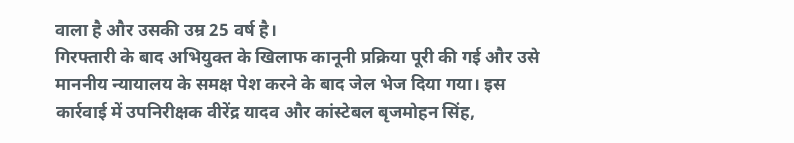वाला है और उसकी उम्र 25 वर्ष है।
गिरफ्तारी के बाद अभियुक्त के खिलाफ कानूनी प्रक्रिया पूरी की गई और उसे माननीय न्यायालय के समक्ष पेश करने के बाद जेल भेज दिया गया। इस कार्रवाई में उपनिरीक्षक वीरेंद्र यादव और कांस्टेबल बृजमोहन सिंह,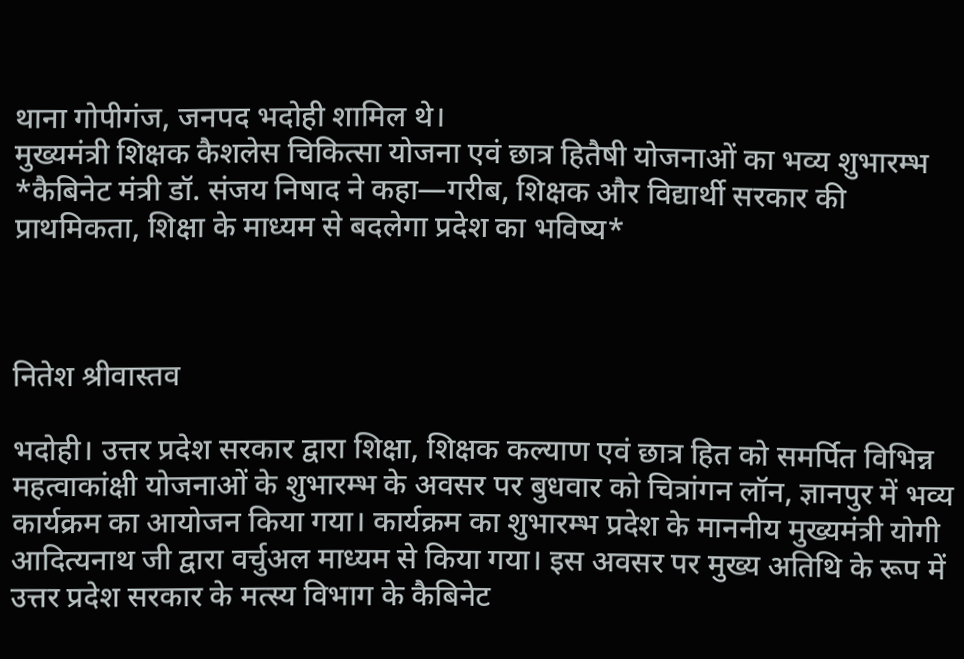थाना गोपीगंज, जनपद भदोही शामिल थे।
मुख्यमंत्री शिक्षक कैशलेस चिकित्सा योजना एवं छात्र हितैषी योजनाओं का भव्य शुभारम्भ
*कैबिनेट मंत्री डॉ. संजय निषाद ने कहा—गरीब, शिक्षक और विद्यार्थी सरकार की प्राथमिकता, शिक्षा के माध्यम से बदलेगा प्रदेश का भविष्य*



नितेश श्रीवास्तव

भदोही। उत्तर प्रदेश सरकार द्वारा शिक्षा, शिक्षक कल्याण एवं छात्र हित को समर्पित विभिन्न महत्वाकांक्षी योजनाओं के शुभारम्भ के अवसर पर बुधवार को चित्रांगन लॉन, ज्ञानपुर में भव्य कार्यक्रम का आयोजन किया गया। कार्यक्रम का शुभारम्भ प्रदेश के माननीय मुख्यमंत्री योगी आदित्यनाथ जी द्वारा वर्चुअल माध्यम से किया गया। इस अवसर पर मुख्य अतिथि के रूप में उत्तर प्रदेश सरकार के मत्स्य विभाग के कैबिनेट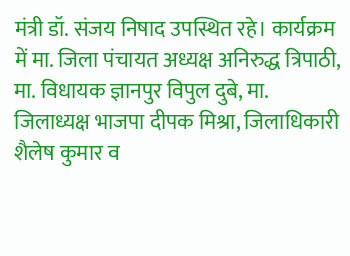मंत्री डॉ. संजय निषाद उपस्थित रहे। कार्यक्रम में मा. जिला पंचायत अध्यक्ष अनिरुद्ध त्रिपाठी, मा. विधायक ज्ञानपुर विपुल दुबे, मा. जिलाध्यक्ष भाजपा दीपक मिश्रा, जिलाधिकारी शैलेष कुमार व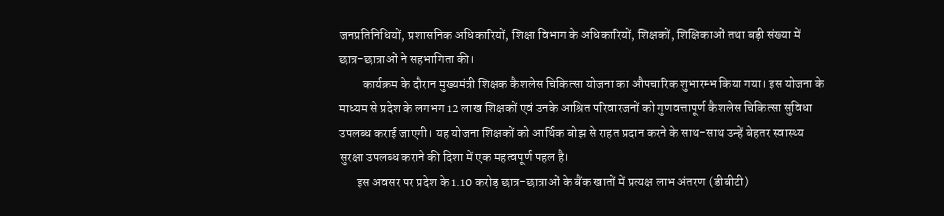जनप्रतिनिधियों, प्रशासनिक अधिकारियों, शिक्षा विभाग के अधिकारियों, शिक्षकों, शिक्षिकाओं तथा बड़ी संख्या में छात्र-छात्राओं ने सहभागिता की।
         कार्यक्रम के दौरान मुख्यमंत्री शिक्षक कैशलेस चिकित्सा योजना का औपचारिक शुभारम्भ किया गया। इस योजना के माध्यम से प्रदेश के लगभग 12 लाख शिक्षकों एवं उनके आश्रित परिवारजनों को गुणवत्तापूर्ण कैशलेस चिकित्सा सुविधा उपलब्ध कराई जाएगी। यह योजना शिक्षकों को आर्थिक बोझ से राहत प्रदान करने के साथ-साथ उन्हें बेहतर स्वास्थ्य सुरक्षा उपलब्ध कराने की दिशा में एक महत्वपूर्ण पहल है।
       इस अवसर पर प्रदेश के 1.10 करोड़ छात्र-छात्राओं के बैंक खातों में प्रत्यक्ष लाभ अंतरण (डीबीटी)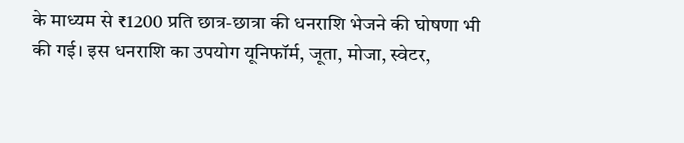के माध्यम से ₹1200 प्रति छात्र-छात्रा की धनराशि भेजने की घोषणा भी की गई। इस धनराशि का उपयोग यूनिफॉर्म, जूता, मोजा, स्वेटर,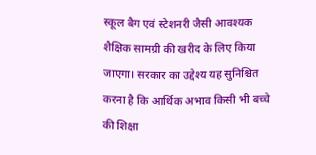स्कूल बैग एवं स्टेशनरी जैसी आवश्यक शैक्षिक सामग्री की खरीद के लिए किया जाएगा। सरकार का उद्देश्य यह सुनिश्चित करना है कि आर्थिक अभाव किसी भी बच्चे की शिक्षा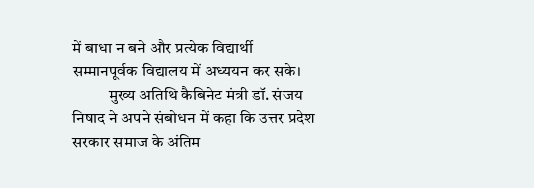में बाधा न बने और प्रत्येक विद्यार्थी सम्मानपूर्वक विद्यालय में अध्ययन कर सके।
           मुख्य अतिथि कैबिनेट मंत्री डॉ. संजय निषाद ने अपने संबोधन में कहा कि उत्तर प्रदेश सरकार समाज के अंतिम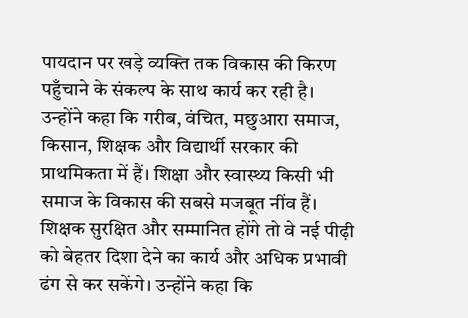पायदान पर खड़े व्यक्ति तक विकास की किरण पहुँचाने के संकल्प के साथ कार्य कर रही है। उन्होंने कहा कि गरीब, वंचित, मछुआरा समाज, किसान, शिक्षक और विद्यार्थी सरकार की प्राथमिकता में हैं। शिक्षा और स्वास्थ्य किसी भी समाज के विकास की सबसे मजबूत नींव हैं। शिक्षक सुरक्षित और सम्मानित होंगे तो वे नई पीढ़ी को बेहतर दिशा देने का कार्य और अधिक प्रभावी ढंग से कर सकेंगे। उन्होंने कहा कि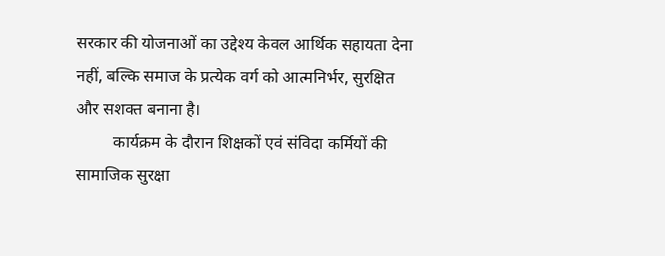सरकार की योजनाओं का उद्देश्य केवल आर्थिक सहायता देना नहीं, बल्कि समाज के प्रत्येक वर्ग को आत्मनिर्भर, सुरक्षित और सशक्त बनाना है।
         कार्यक्रम के दौरान शिक्षकों एवं संविदा कर्मियों की सामाजिक सुरक्षा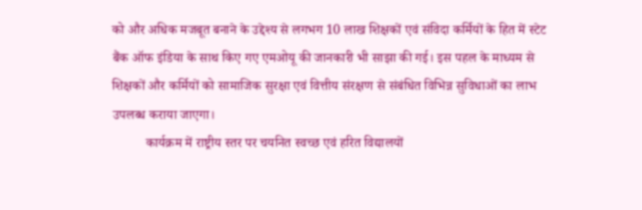को और अधिक मजबूत बनाने के उद्देश्य से लगभग 10 लाख शिक्षकों एवं संविदा कर्मियों के हित में स्टेट बैंक ऑफ इंडिया के साथ किए गए एमओयू की जानकारी भी साझा की गई। इस पहल के माध्यम से शिक्षकों और कर्मियों को सामाजिक सुरक्षा एवं वित्तीय संरक्षण से संबंधित विभिन्न सुविधाओं का लाभ उपलब्ध कराया जाएगा।
          कार्यक्रम में राष्ट्रीय स्तर पर चयनित स्वच्छ एवं हरित विद्यालयों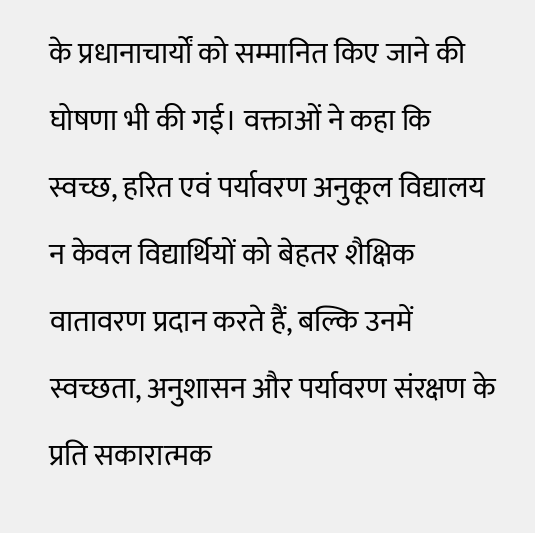के प्रधानाचार्यों को सम्मानित किए जाने की घोषणा भी की गई। वक्ताओं ने कहा कि स्वच्छ, हरित एवं पर्यावरण अनुकूल विद्यालय न केवल विद्यार्थियों को बेहतर शैक्षिक वातावरण प्रदान करते हैं, बल्कि उनमें स्वच्छता, अनुशासन और पर्यावरण संरक्षण के प्रति सकारात्मक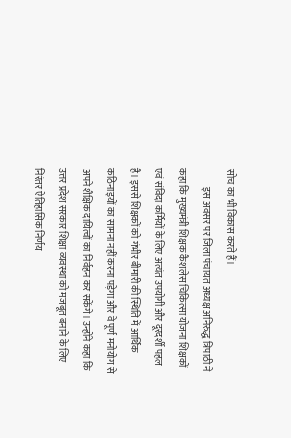सोच का भी विकास करते हैं।
          इस अवसर पर जिला पंचायत अध्यक्ष अनिरुद्ध त्रिपाठी ने कहा कि मुख्यमंत्री शिक्षक कैशलेस चिकित्सा योजना शिक्षकों एवं संविदा कर्मियों के लिए अत्यंत उपयोगी और दूरदर्शी पहल है। इससे शिक्षकों को गंभीर बीमारी की स्थिति में आर्थिक कठिनाइयों का सामना नहीं करना पड़ेगा और वे पूर्ण मनोयोग से अपने शैक्षिक दायित्वों का निर्वहन कर सकेंगे। उन्होंने कहा कि उत्तर प्रदेश सरकार शिक्षा व्यवस्था को मजबूत बनाने के लिए निरंतर ऐतिहासिक निर्णय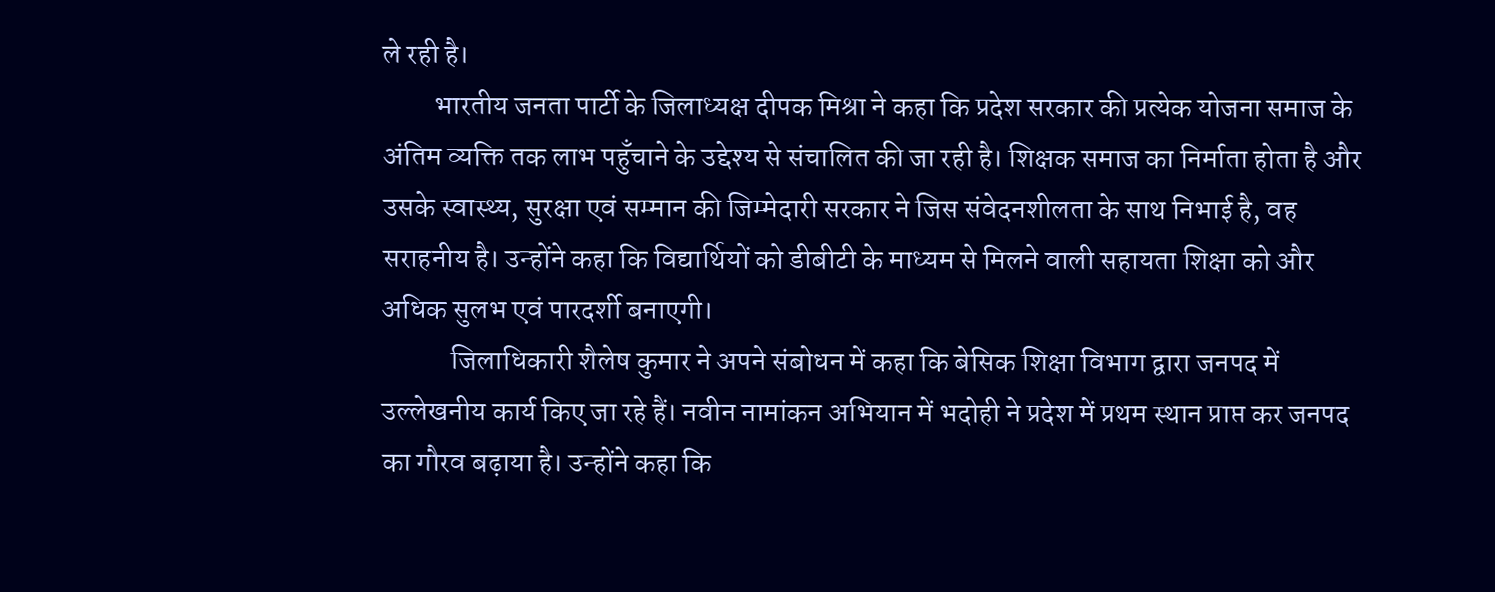ले रही है।
         भारतीय जनता पार्टी के जिलाध्यक्ष दीपक मिश्रा ने कहा कि प्रदेश सरकार की प्रत्येक योजना समाज के अंतिम व्यक्ति तक लाभ पहुँचाने के उद्देश्य से संचालित की जा रही है। शिक्षक समाज का निर्माता होता है और उसके स्वास्थ्य, सुरक्षा एवं सम्मान की जिम्मेदारी सरकार ने जिस संवेदनशीलता के साथ निभाई है, वह सराहनीय है। उन्होंने कहा कि विद्यार्थियों को डीबीटी के माध्यम से मिलने वाली सहायता शिक्षा को और अधिक सुलभ एवं पारदर्शी बनाएगी।
            जिलाधिकारी शैलेष कुमार ने अपने संबोधन में कहा कि बेसिक शिक्षा विभाग द्वारा जनपद में उल्लेखनीय कार्य किए जा रहे हैं। नवीन नामांकन अभियान में भदोही ने प्रदेश में प्रथम स्थान प्राप्त कर जनपद का गौरव बढ़ाया है। उन्होंने कहा कि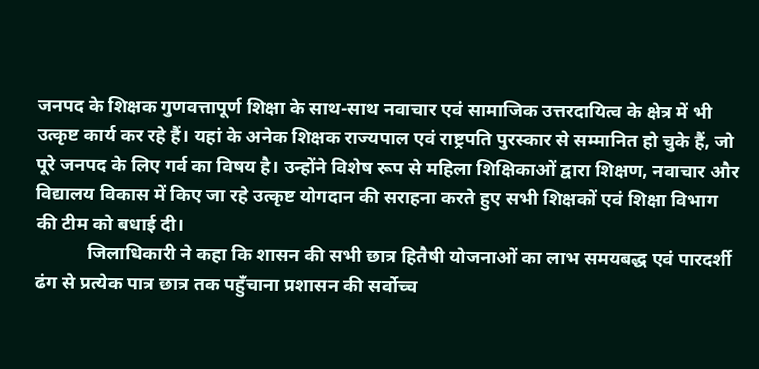जनपद के शिक्षक गुणवत्तापूर्ण शिक्षा के साथ-साथ नवाचार एवं सामाजिक उत्तरदायित्व के क्षेत्र में भी उत्कृष्ट कार्य कर रहे हैं। यहां के अनेक शिक्षक राज्यपाल एवं राष्ट्रपति पुरस्कार से सम्मानित हो चुके हैं, जो पूरे जनपद के लिए गर्व का विषय है। उन्होंने विशेष रूप से महिला शिक्षिकाओं द्वारा शिक्षण, नवाचार और विद्यालय विकास में किए जा रहे उत्कृष्ट योगदान की सराहना करते हुए सभी शिक्षकों एवं शिक्षा विभाग की टीम को बधाई दी।
           जिलाधिकारी ने कहा कि शासन की सभी छात्र हितैषी योजनाओं का लाभ समयबद्ध एवं पारदर्शी ढंग से प्रत्येक पात्र छात्र तक पहुँचाना प्रशासन की सर्वोच्च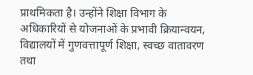प्राथमिकता है। उन्होंने शिक्षा विभाग के अधिकारियों से योजनाओं के प्रभावी क्रियान्वयन, विद्यालयों में गुणवत्तापूर्ण शिक्षा, स्वच्छ वातावरण तथा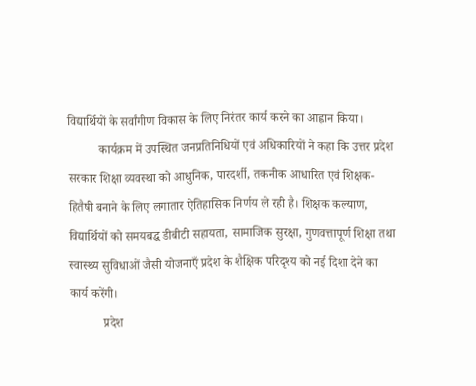विद्यार्थियों के सर्वांगीण विकास के लिए निरंतर कार्य करने का आह्वान किया।
          कार्यक्रम में उपस्थित जनप्रतिनिधियों एवं अधिकारियों ने कहा कि उत्तर प्रदेश सरकार शिक्षा व्यवस्था को आधुनिक, पारदर्शी, तकनीक आधारित एवं शिक्षक-हितैषी बनाने के लिए लगातार ऐतिहासिक निर्णय ले रही है। शिक्षक कल्याण, विद्यार्थियों को समयबद्ध डीबीटी सहायता, सामाजिक सुरक्षा, गुणवत्तापूर्ण शिक्षा तथा स्वास्थ्य सुविधाओं जैसी योजनाएँ प्रदेश के शैक्षिक परिदृश्य को नई दिशा देने का कार्य करेंगी।
           प्रदेश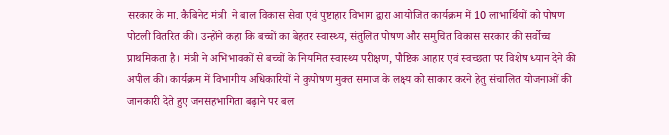सरकार के मा. कैबिनेट मंत्री  ने बाल विकास सेवा एवं पुष्टाहार विभाग द्वारा आयोजित कार्यक्रम में 10 लाभार्थियों को पोषण पोटली वितरित की। उन्होंने कहा कि बच्चों का बेहतर स्वास्थ्य, संतुलित पोषण और समुचित विकास सरकार की सर्वोच्च प्राथमिकता है। मंत्री ने अभिभावकों से बच्चों के नियमित स्वास्थ्य परीक्षण, पौष्टिक आहार एवं स्वच्छता पर विशेष ध्यान देने की अपील की। कार्यक्रम में विभागीय अधिकारियों ने कुपोषण मुक्त समाज के लक्ष्य को साकार करने हेतु संचालित योजनाओं की जानकारी देते हुए जनसहभागिता बढ़ाने पर बल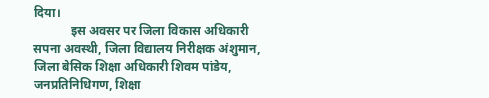दिया।
            इस अवसर पर जिला विकास अधिकारी सपना अवस्थी, जिला विद्यालय निरीक्षक अंशुमान, जिला बेसिक शिक्षा अधिकारी शिवम पांडेय, जनप्रतिनिधिगण, शिक्षा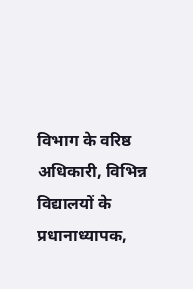विभाग के वरिष्ठ अधिकारी, विभिन्न विद्यालयों के प्रधानाध्यापक,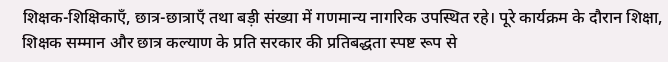शिक्षक-शिक्षिकाएँ, छात्र-छात्राएँ तथा बड़ी संख्या में गणमान्य नागरिक उपस्थित रहे। पूरे कार्यक्रम के दौरान शिक्षा, शिक्षक सम्मान और छात्र कल्याण के प्रति सरकार की प्रतिबद्धता स्पष्ट रूप से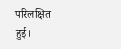परिलक्षित हुई।